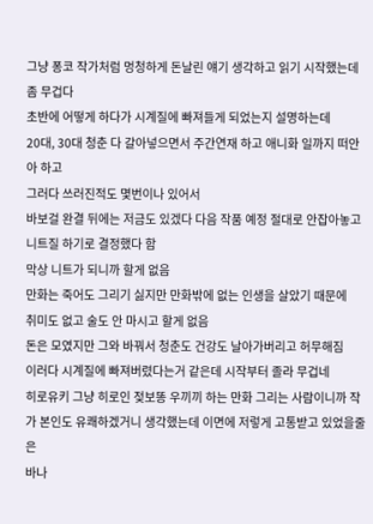그냥 퐁코 작가처럼 멍청하게 돈날린 얘기 생각하고 읽기 시작했는데 좀 무겁다
초반에 어떻게 하다가 시계질에 빠져들게 되었는지 설명하는데
20대, 30대 청춘 다 갈아넣으면서 주간연재 하고 애니화 일까지 떠안아 하고
그러다 쓰러진적도 몇번이나 있어서
바보걸 완결 뒤에는 저금도 있겠다 다음 작품 예정 절대로 안잡아놓고 니트질 하기로 결정했다 함
막상 니트가 되니까 할게 없음
만화는 죽어도 그리기 싫지만 만화밖에 없는 인생을 살았기 때문에
취미도 없고 술도 안 마시고 할게 없음
돈은 모였지만 그와 바꿔서 청춘도 건강도 날아가버리고 허무해짐
이러다 시계질에 빠져버렸다는거 같은데 시작부터 졸라 무겁네
히로유키 그냥 히로인 젖보똥 우끼끼 하는 만화 그리는 사람이니까 작가 본인도 유쾌하겠거니 생각했는데 이면에 저렇게 고통받고 있었을줄은
바나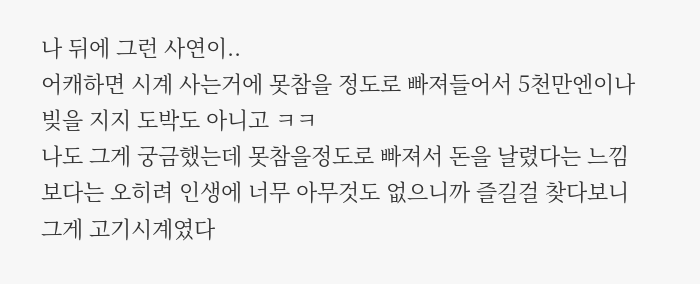나 뒤에 그런 사연이..
어캐하면 시계 사는거에 못참을 정도로 빠져들어서 5천만엔이나 빚을 지지 도박도 아니고 ㅋㅋ
나도 그게 궁금했는데 못참을정도로 빠져서 돈을 날렸다는 느낌보다는 오히려 인생에 너무 아무것도 없으니까 즐길걸 찾다보니 그게 고기시계였다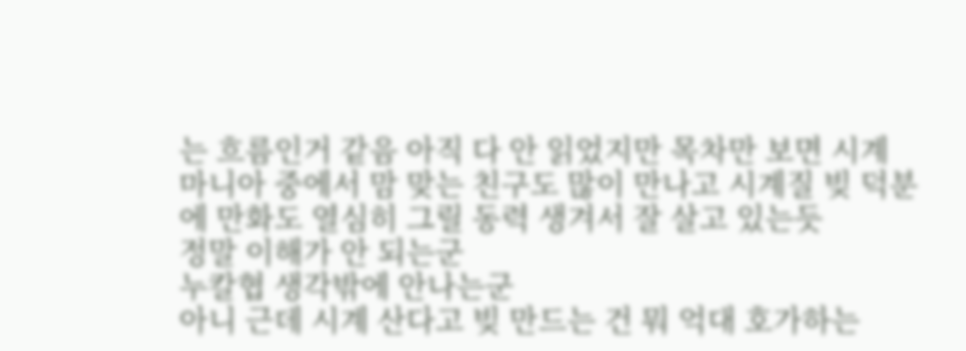는 흐름인거 같음 아직 다 안 읽었지만 목차만 보면 시계 마니아 중에서 맘 맞는 친구도 많이 만나고 시계질 빚 덕분에 만화도 열심히 그릴 동력 생겨서 잘 살고 있는듯
정말 이해가 안 되는군
누칼협 생각밖에 안나는군
아니 근데 시계 산다고 빚 만드는 건 뭐 억대 호가하는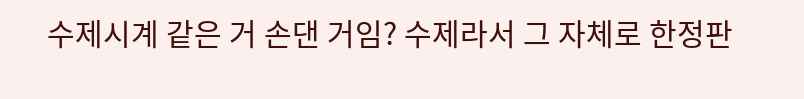수제시계 같은 거 손댄 거임? 수제라서 그 자체로 한정판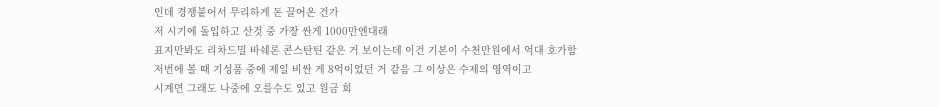인데 경쟁붙어서 무리하게 돈 끌어온 건가
저 시기에 돌입하고 산것 중 가장 싼게 1000만엔대래
표지만봐도 리차드밀 바쉐론 콘스탄틴 같은 거 보이는데 이건 기본이 수천만원에서 억대 호가함
저번에 볼 때 기성품 중에 제일 비싼 게 8억이었던 거 같음 그 이상은 수제의 영역이고
시계면 그래도 나중에 오를수도 있고 원금 회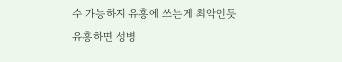수 가능하지 유흥에 쓰는게 최악인듯
유흥하면 성병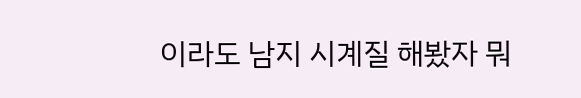이라도 남지 시계질 해봤자 뭐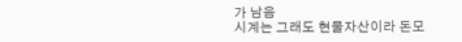가 남음
시계는 그래도 현물자산이라 돈모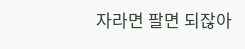자라면 팔면 되잖아